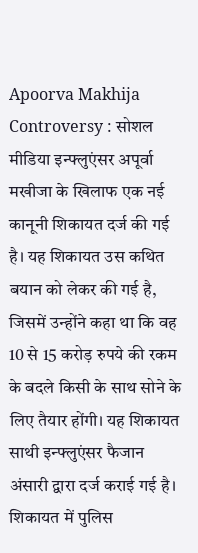Apoorva Makhija Controversy : सोशल मीडिया इन्फ्लुएंसर अपूर्वा मखीजा के खिलाफ एक नई कानूनी शिकायत दर्ज की गई है। यह शिकायत उस कथित बयान को लेकर की गई है, जिसमें उन्होंने कहा था कि वह 10 से 15 करोड़ रुपये की रकम के बदले किसी के साथ सोने के लिए तैयार होंगी। यह शिकायत साथी इन्फ्लुएंसर फैजान अंसारी द्वारा दर्ज कराई गई है। शिकायत में पुलिस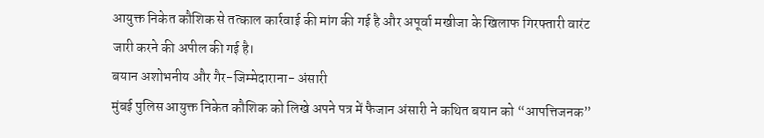आयुक्त निकेत कौशिक से तत्काल कार्रवाई की मांग की गई है और अपूर्वा मखीजा के खिलाफ गिरफ्तारी वारंट जारी करने की अपील की गई है।
बयान अशोभनीय और गैर-जिम्मेदाराना- अंसारी
मुंबई पुलिस आयुक्त निकेत कौशिक को लिखे अपने पत्र में फैजान अंसारी ने कथित बयान को “आपत्तिजनक”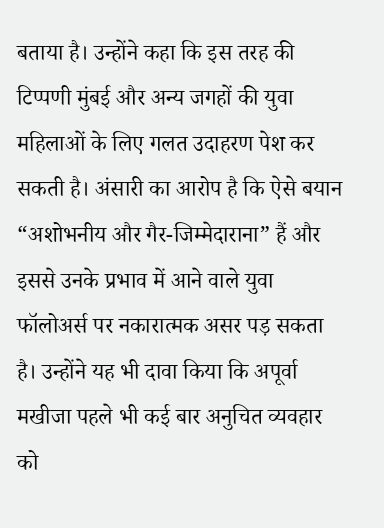बताया है। उन्होंने कहा कि इस तरह की टिप्पणी मुंबई और अन्य जगहों की युवा महिलाओं के लिए गलत उदाहरण पेश कर सकती है। अंसारी का आरोप है कि ऐसे बयान “अशोभनीय और गैर-जिम्मेदाराना” हैं और इससे उनके प्रभाव में आने वाले युवा फॉलोअर्स पर नकारात्मक असर पड़ सकता है। उन्होंने यह भी दावा किया कि अपूर्वा मखीजा पहले भी कई बार अनुचित व्यवहार को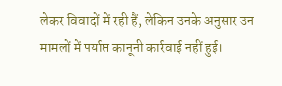लेकर विवादों में रही हैं, लेकिन उनके अनुसार उन मामलों में पर्याप्त कानूनी कार्रवाई नहीं हुई।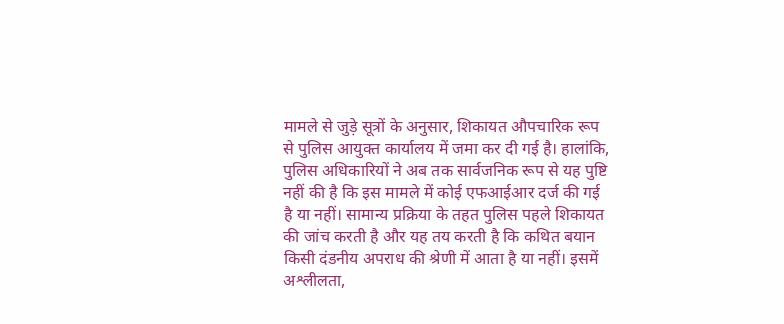मामले से जुड़े सूत्रों के अनुसार, शिकायत औपचारिक रूप से पुलिस आयुक्त कार्यालय में जमा कर दी गई है। हालांकि, पुलिस अधिकारियों ने अब तक सार्वजनिक रूप से यह पुष्टि नहीं की है कि इस मामले में कोई एफआईआर दर्ज की गई है या नहीं। सामान्य प्रक्रिया के तहत पुलिस पहले शिकायत की जांच करती है और यह तय करती है कि कथित बयान किसी दंडनीय अपराध की श्रेणी में आता है या नहीं। इसमें अश्लीलता,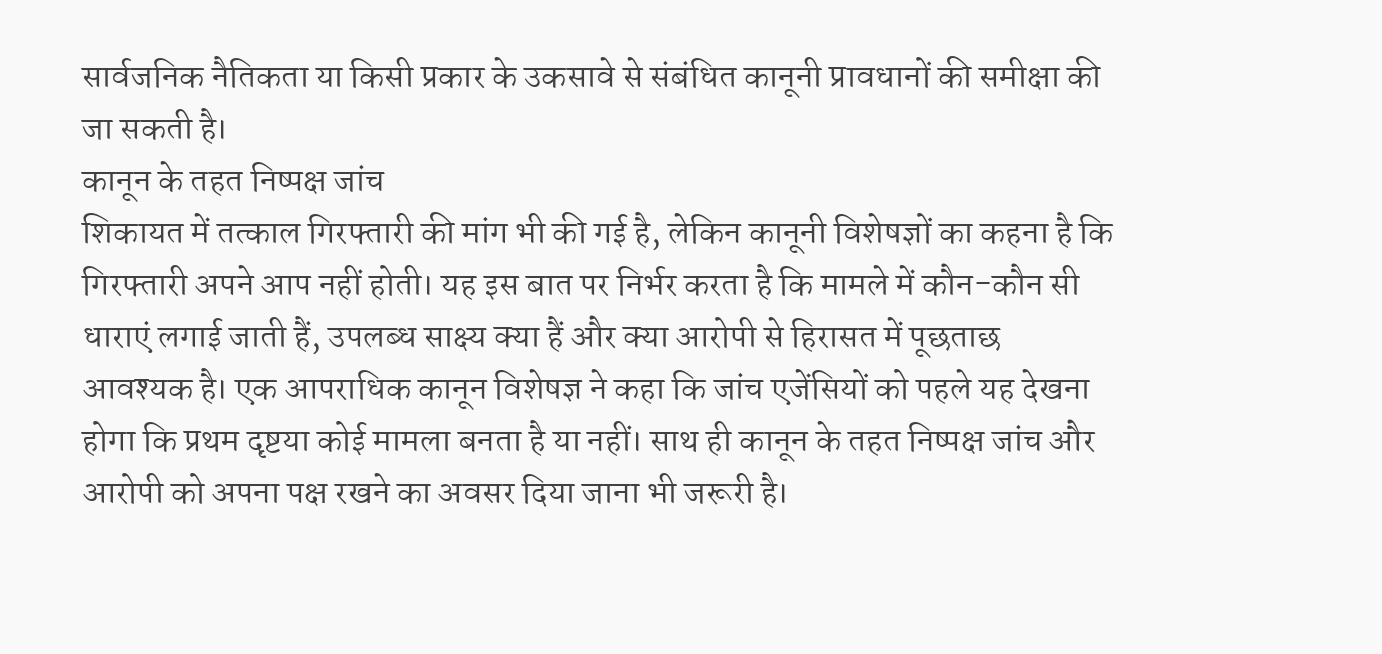सार्वजनिक नैतिकता या किसी प्रकार के उकसावे से संबंधित कानूनी प्रावधानों की समीक्षा की जा सकती है।
कानून के तहत निष्पक्ष जांच
शिकायत में तत्काल गिरफ्तारी की मांग भी की गई है, लेकिन कानूनी विशेषज्ञों का कहना है कि गिरफ्तारी अपने आप नहीं होती। यह इस बात पर निर्भर करता है कि मामले में कौन-कौन सी धाराएं लगाई जाती हैं, उपलब्ध साक्ष्य क्या हैं और क्या आरोपी से हिरासत में पूछताछ आवश्यक है। एक आपराधिक कानून विशेषज्ञ ने कहा कि जांच एजेंसियों को पहले यह देखना होगा कि प्रथम दृष्टया कोई मामला बनता है या नहीं। साथ ही कानून के तहत निष्पक्ष जांच और आरोपी को अपना पक्ष रखने का अवसर दिया जाना भी जरूरी है।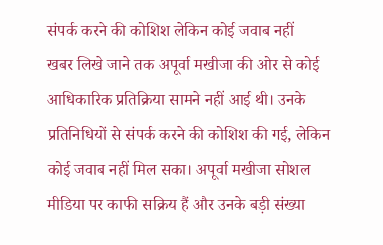संपर्क करने की कोशिश लेकिन कोई जवाब नहीं
खबर लिखे जाने तक अपूर्वा मखीजा की ओर से कोई आधिकारिक प्रतिक्रिया सामने नहीं आई थी। उनके प्रतिनिधियों से संपर्क करने की कोशिश की गई, लेकिन कोई जवाब नहीं मिल सका। अपूर्वा मखीजा सोशल मीडिया पर काफी सक्रिय हैं और उनके बड़ी संख्या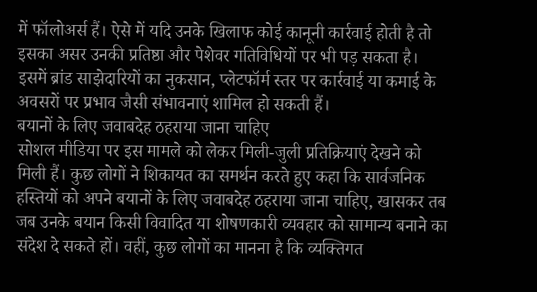में फॉलोअर्स हैं। ऐसे में यदि उनके खिलाफ कोई कानूनी कार्रवाई होती है तो इसका असर उनकी प्रतिष्ठा और पेशेवर गतिविधियों पर भी पड़ सकता है। इसमें ब्रांड साझेदारियों का नुकसान, प्लेटफॉर्म स्तर पर कार्रवाई या कमाई के अवसरों पर प्रभाव जैसी संभावनाएं शामिल हो सकती हैं।
बयानों के लिए जवाबदेह ठहराया जाना चाहिए
सोशल मीडिया पर इस मामले को लेकर मिली-जुली प्रतिक्रियाएं देखने को मिली हैं। कुछ लोगों ने शिकायत का समर्थन करते हुए कहा कि सार्वजनिक हस्तियों को अपने बयानों के लिए जवाबदेह ठहराया जाना चाहिए, खासकर तब जब उनके बयान किसी विवादित या शोषणकारी व्यवहार को सामान्य बनाने का संदेश दे सकते हों। वहीं, कुछ लोगों का मानना है कि व्यक्तिगत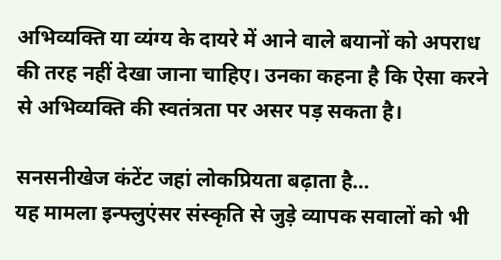अभिव्यक्ति या व्यंग्य के दायरे में आने वाले बयानों को अपराध की तरह नहीं देखा जाना चाहिए। उनका कहना है कि ऐसा करने से अभिव्यक्ति की स्वतंत्रता पर असर पड़ सकता है।

सनसनीखेज कंटेंट जहां लोकप्रियता बढ़ाता है…
यह मामला इन्फ्लुएंसर संस्कृति से जुड़े व्यापक सवालों को भी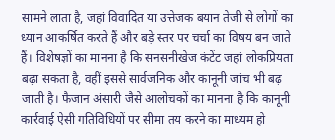सामने लाता है, जहां विवादित या उत्तेजक बयान तेजी से लोगों का ध्यान आकर्षित करते हैं और बड़े स्तर पर चर्चा का विषय बन जाते हैं। विशेषज्ञों का मानना है कि सनसनीखेज कंटेंट जहां लोकप्रियता बढ़ा सकता है, वहीं इससे सार्वजनिक और कानूनी जांच भी बढ़ जाती है। फैजान अंसारी जैसे आलोचकों का मानना है कि कानूनी कार्रवाई ऐसी गतिविधियों पर सीमा तय करने का माध्यम हो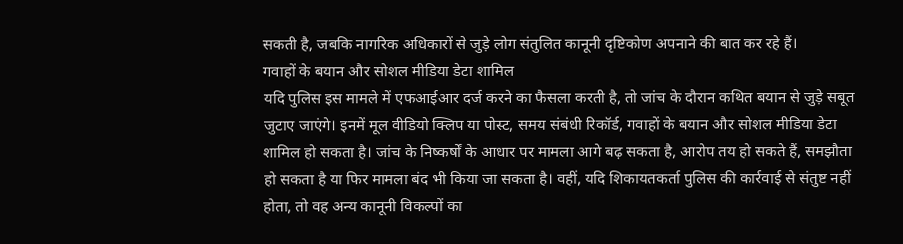सकती है, जबकि नागरिक अधिकारों से जुड़े लोग संतुलित कानूनी दृष्टिकोण अपनाने की बात कर रहे हैं।
गवाहों के बयान और सोशल मीडिया डेटा शामिल
यदि पुलिस इस मामले में एफआईआर दर्ज करने का फैसला करती है, तो जांच के दौरान कथित बयान से जुड़े सबूत जुटाए जाएंगे। इनमें मूल वीडियो क्लिप या पोस्ट, समय संबंधी रिकॉर्ड, गवाहों के बयान और सोशल मीडिया डेटा शामिल हो सकता है। जांच के निष्कर्षों के आधार पर मामला आगे बढ़ सकता है, आरोप तय हो सकते हैं, समझौता हो सकता है या फिर मामला बंद भी किया जा सकता है। वहीं, यदि शिकायतकर्ता पुलिस की कार्रवाई से संतुष्ट नहीं होता, तो वह अन्य कानूनी विकल्पों का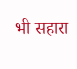भी सहारा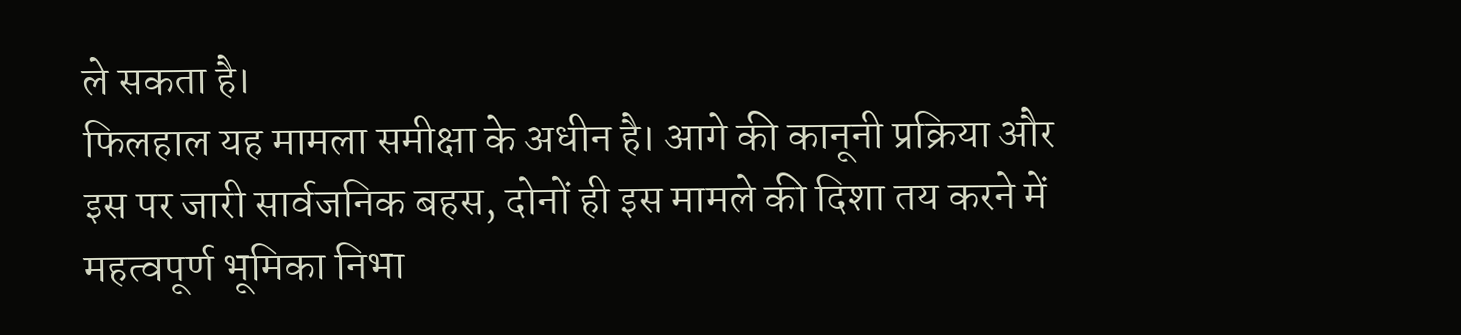ले सकता है।
फिलहाल यह मामला समीक्षा के अधीन है। आगे की कानूनी प्रक्रिया और इस पर जारी सार्वजनिक बहस, दोनों ही इस मामले की दिशा तय करने में महत्वपूर्ण भूमिका निभा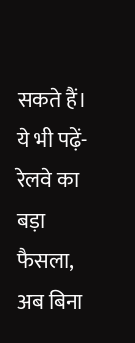सकते हैं।
ये भी पढ़ें- रेलवे का बड़ा फैसला, अब बिना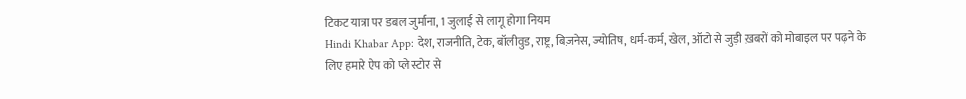टिकट यात्रा पर डबल जुर्माना, 1 जुलाई से लागू होगा नियम
Hindi Khabar App: देश, राजनीति, टेक, बॉलीवुड, राष्ट्र, बिज़नेस, ज्योतिष, धर्म-कर्म, खेल, ऑटो से जुड़ी ख़बरों को मोबाइल पर पढ़ने के लिए हमारे ऐप को प्ले स्टोर से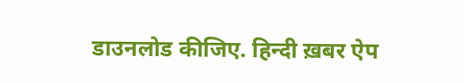डाउनलोड कीजिए. हिन्दी ख़बर ऐप